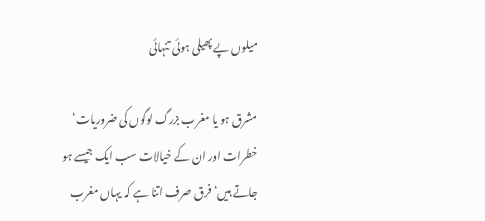میلوں پے پھیلی ہوئی تنہائی

مشرق ہو یا مغرب بزرگ لوگوں کی ضروریات‘ خطرات اور ان کے خیالات سب ایک جیسے ہو جاتے ہیں‘ فرق صرف اتنا ہے کہ یہاں مغرب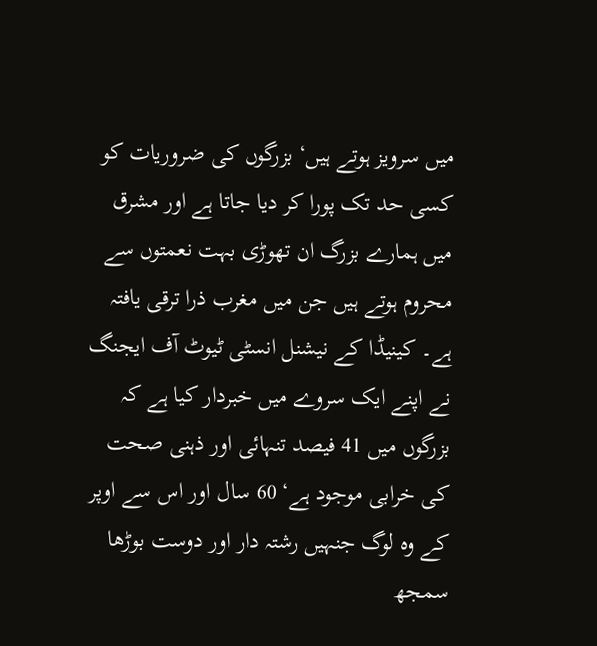میں سرویز ہوتے ہیں‘ بزرگوں کی ضروریات کو کسی حد تک پورا کر دیا جاتا ہے اور مشرق میں ہمارے بزرگ ان تھوڑی بہت نعمتوں سے محروم ہوتے ہیں جن میں مغرب ذرا ترقی یافتہ ہے۔ کینیڈا کے نیشنل انسٹی ٹیوٹ آف ایجنگ نے اپنے ایک سروے میں خبردار کیا ہے کہ بزرگوں میں 41 فیصد تنہائی اور ذہنی صحت کی خرابی موجود ہے‘ 60 سال اور اس سے اوپر کے وہ لوگ جنہیں رشتہ دار اور دوست بوڑھا سمجھ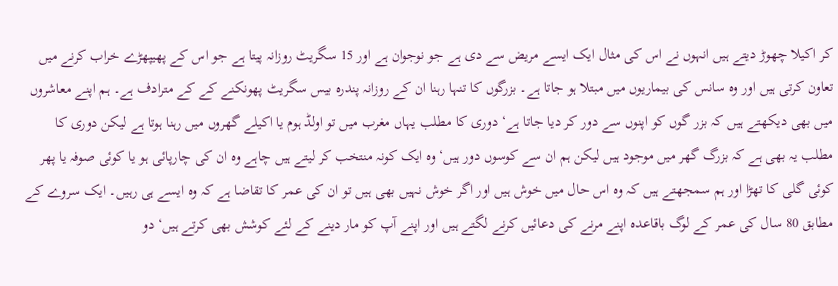کر اکیلا چھوڑ دیتے ہیں انہوں نے اس کی مثال ایک ایسے مریض سے دی ہے جو نوجوان ہے اور 15 سگریٹ روزانہ پیتا ہے جو اس کے پھیپھڑے خراب کرنے میں تعاون کرتی ہیں اور وہ سانس کی بیماریوں میں مبتلا ہو جاتا ہے۔ بزرگوں کا تنہا رہنا ان کے روزانہ پندرہ بیس سگریٹ پھونکنے کے کے مترادف ہے۔ ہم اپنے معاشروں میں بھی دیکھتے ہیں کہ بزر گوں کو اپنوں سے دور کر دیا جاتا ہے‘ دوری کا مطلب یہاں مغرب میں تو اولڈ ہوم یا اکیلے گھروں میں رہنا ہوتا ہے لیکن دوری کا مطلب یہ بھی ہے کہ بزرگ گھر میں موجود ہیں لیکن ہم ان سے کوسوں دور ہیں‘ وہ ایک کونہ منتخب کر لیتے ہیں چاہے وہ ان کی چارپائی ہو یا کوئی صوفہ یا پھر کوئی گلی کا تھڑا اور ہم سمجھتے ہیں کہ وہ اس حال میں خوش ہیں اور اگر خوش نہیں بھی ہیں تو ان کی عمر کا تقاضا ہے کہ وہ ایسے ہی رہیں۔ ایک سروے کے مطابق 80 سال کی عمر کے لوگ باقاعدہ اپنے مرنے کی دعائیں کرنے لگتے ہیں اور اپنے آپ کو مار دینے کے لئے کوشش بھی کرتے ہیں‘ دو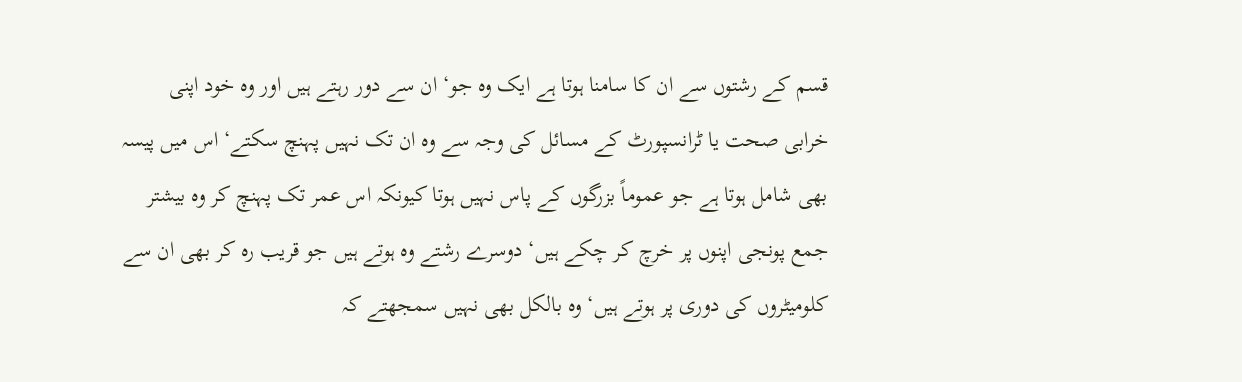قسم کے رشتوں سے ان کا سامنا ہوتا ہے ایک وہ جو‘ ان سے دور رہتے ہیں اور وہ خود اپنی خرابی صحت یا ٹرانسپورٹ کے مسائل کی وجہ سے وہ ان تک نہیں پہنچ سکتے‘ اس میں پیسہ بھی شامل ہوتا ہے جو عموماً بزرگوں کے پاس نہیں ہوتا کیونکہ اس عمر تک پہنچ کر وہ بیشتر جمع پونجی اپنوں پر خرچ کر چکے ہیں‘ دوسرے رشتے وہ ہوتے ہیں جو قریب رہ کر بھی ان سے کلومیٹروں کی دوری پر ہوتے ہیں‘ وہ بالکل بھی نہیں سمجھتے کہ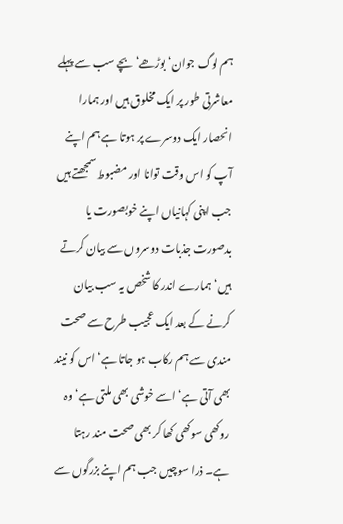ہم لوگ جوان‘ بوڑھے‘ بچے سب سے پہلے معاشرتی طور پر ایک مخلوق ہیں اور ہمارا انحصار ایک دوسرے پر ہوتا ہے ہم اپنے آپ کو اس وقت توانا اور مضبوط سمجھتے ہیں جب اپنی کہانیاں اپنے خوبصورت یا بدصورت جذبات دوسروں سے بیان کرتے ہیں‘ ہمارے اندر کا شخص یہ سب بیان کرنے کے بعد ایک عجیب طرح سے صحت مندی سے ہم رکاب ہو جاتا ہے‘ اس کو نیند بھی آتی ہے‘ اسے خوشی بھی ملتی ہے‘ وہ روکھی سوکھی کھا کر بھی صحت مند رہتا ہے۔ ذرا سوچیں جب ہم اپنے بزرگوں سے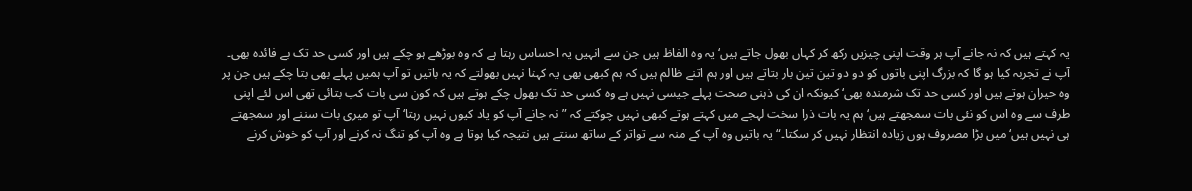یہ کہتے ہیں کہ نہ جانے آپ ہر وقت اپنی چیزیں رکھ کر کہاں بھول جاتے ہیں‘ یہ وہ الفاظ ہیں جن سے انہیں یہ احساس رہتا ہے کہ وہ بوڑھے ہو چکے ہیں اور کسی حد تک بے فائدہ بھی۔ آپ نے تجربہ کیا ہو گا کہ بزرگ اپنی باتوں کو دو دو تین تین بار بتاتے ہیں اور ہم اتنے ظالم ہیں کہ ہم کبھی بھی یہ کہنا نہیں بھولتے کہ یہ باتیں تو آپ ہمیں پہلے بھی بتا چکے ہیں جن پر وہ حیران ہوتے ہیں اور کسی حد تک شرمندہ بھی‘ کیونکہ ان کی ذہنی صحت پہلے جیسی نہیں ہے وہ کسی حد تک بھول چکے ہوتے ہیں کہ کون سی بات کب بتائی تھی اس لئے اپنی طرف سے وہ اس کو نئی بات سمجھتے ہیں‘ ہم یہ بات ذرا سخت لہجے میں کہتے ہوتے کبھی نہیں چوکتے کہ ”نہ جانے آپ کو یاد کیوں نہیں رہتا‘ آپ تو میری بات سننے اور سمجھتے ہی نہیں ہیں‘ میں بڑا مصروف ہوں زیادہ انتظار نہیں کر سکتا۔“ یہ باتیں وہ آپ کے منہ سے تواتر کے ساتھ سنتے ہیں نتیجہ کیا ہوتا ہے وہ آپ کو تنگ نہ کرنے اور آپ کو خوش کرنے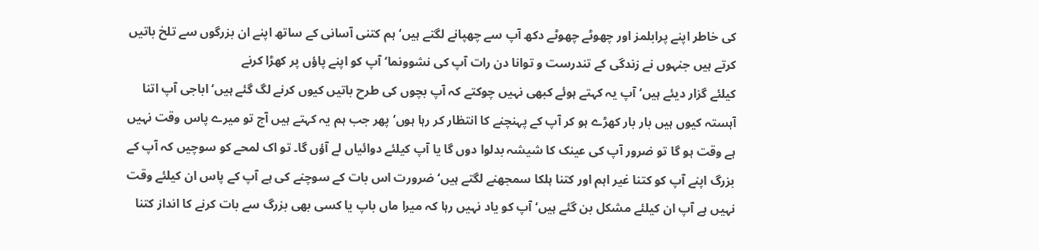کی خاطر اپنے پرابلمز اور چھوٹے چھوٹے دکھ آپ سے چھپانے لگتے ہیں‘ ہم کتنی آسانی کے ساتھ اپنے ان بزرگوں سے تلخ باتیں کرتے ہیں جنہوں نے زندگی کے تندرست و توانا دن رات آپ کی نشوونما‘ آپ کو اپنے پاؤں پر کھڑا کرنے
کیلئے گزار دیئے ہیں‘ آپ یہ کہتے ہوئے کبھی نہیں چوکتے کہ آپ بچوں کی طرح باتیں کیوں کرنے لگ گئے ہیں‘ اباجی آپ اتنا آہستہ کیوں ہیں بار بار کھڑے ہو کر آپ کے پہنچنے کا انتظار کر رہا ہوں‘ پھر جب ہم یہ کہتے ہیں آج تو میرے پاس وقت نہیں ہے وقت ہو گا تو ضرور آپ کی عینک کا شیشہ بدلوا دوں گا یا آپ کیلئے دوائیاں لے آؤں گا۔ تو اک لمحے کو سوچیں کہ آپ کے بزرگ اپنے آپ کو کتنا غیر اہم اور کتنا ہلکا سمجھنے لگتے ہیں‘ ضرورت اس بات کے سوچنے کی ہے آپ کے پاس ان کیلئے وقت نہیں ہے آپ ان کیلئے مشکل بن گئے ہیں‘ آپ کو یاد نہیں رہا کہ میرا ماں باپ یا کسی بھی بزرگ سے بات کرنے کا انداز کتنا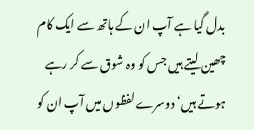بدل گیا ہے آپ ان کے ہاتھ سے ایک کام چھین لیتے ہیں جس کو وہ شوق سے کر رہے ہوتے ہیں‘ دوسرے لفظوں میں آپ ان کو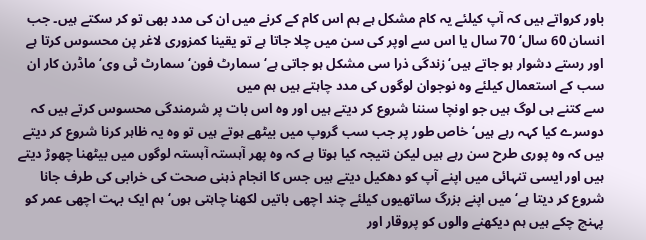باور کرواتے ہیں کہ آپ کیلئے یہ کام مشکل ہے ہم اس کام کے کرنے میں ان کی مدد بھی تو کر سکتے ہیں۔ جب انسان 60 سال‘ 70 سال یا اس سے اوپر کی سن میں چلا جاتا ہے تو یقینا کمزوری لاغر پن محسوس کرتا ہے اور رستے دشوار ہو جاتے ہیں‘ زندگی ذرا سی مشکل ہو جاتی ہے‘ سمارٹ فون‘ سمارٹ ٹی وی‘ ماڈرن کار ان سب کے استعمال کیلئے وہ نوجوان لوگوں کی مدد چاہتے ہیں ہم میں
سے کتنے ہی لوگ ہیں جو اونچا سننا شروع کر دیتے ہیں اور وہ اس بات پر شرمندگی محسوس کرتے ہیں کہ دوسرے کیا کہہ رہے ہیں‘ خاص طور پر جب سب گروپ میں بیٹھے ہوتے ہیں تو وہ یہ ظاہر کرنا شروع کر دیتے ہیں کہ وہ پوری طرح سن رہے ہیں لیکن نتیجہ کیا ہوتا ہے کہ وہ پھر آہستہ آہستہ لوگوں میں بیٹھنا چھوڑ دیتے ہیں اور ایسی تنہائی میں اپنے آپ کو دھکیل دیتے ہیں جس کا انجام ذہنی صحت کی خرابی کی طرف جانا شروع کر دیتا ہے‘ میں اپنے بزرگ ساتھیوں کیلئے چند اچھی باتیں لکھنا چاہتی ہوں‘ ہم ایک بہت اچھی عمر کو پہنچ چکے ہیں ہم دیکھنے والوں کو پروقار اور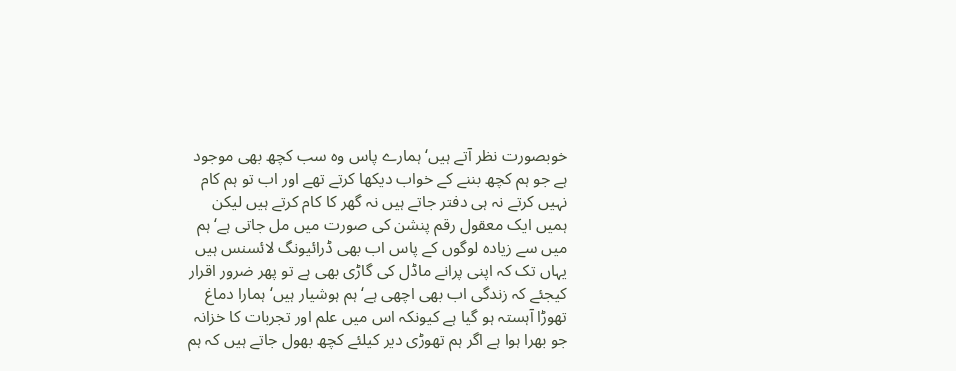خوبصورت نظر آتے ہیں‘ ہمارے پاس وہ سب کچھ بھی موجود ہے جو ہم کچھ بننے کے خواب دیکھا کرتے تھے اور اب تو ہم کام نہیں کرتے نہ ہی دفتر جاتے ہیں نہ گھر کا کام کرتے ہیں لیکن ہمیں ایک معقول رقم پنشن کی صورت میں مل جاتی ہے‘ ہم میں سے زیادہ لوگوں کے پاس اب بھی ڈرائیونگ لائسنس ہیں یہاں تک کہ اپنی پرانے ماڈل کی گاڑی بھی ہے تو پھر ضرور اقرار کیجئے کہ زندگی اب بھی اچھی ہے‘ ہم ہوشیار ہیں‘ ہمارا دماغ تھوڑا آہستہ ہو گیا ہے کیونکہ اس میں علم اور تجربات کا خزانہ جو بھرا ہوا ہے اگر ہم تھوڑی دیر کیلئے کچھ بھول جاتے ہیں کہ ہم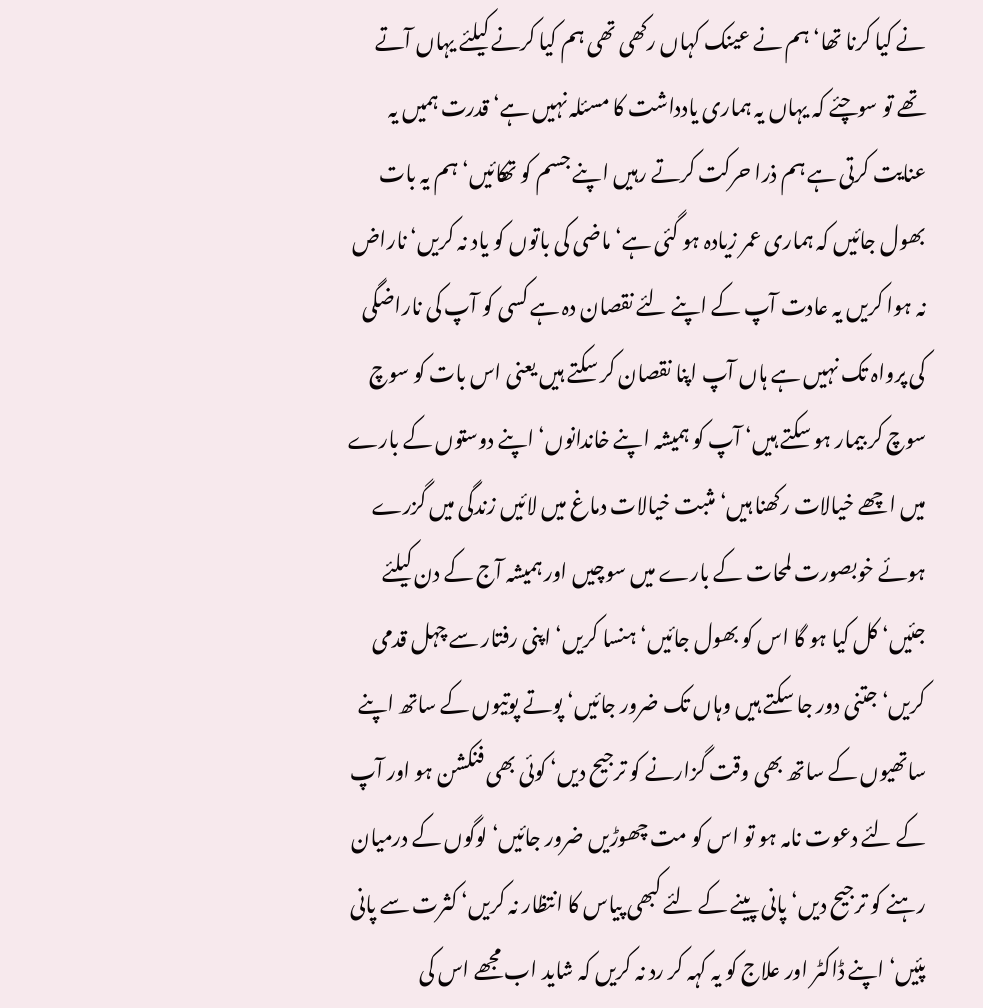نے کیا کرنا تھا‘ ہم نے عینک کہاں رکھی تھی ہم کیا کرنے کیلئے یہاں آتے تھے تو سوچئے کہ یہاں یہ ہماری یادداشت کا مسئلہ نہیں ہے‘ قدرت ہمیں یہ عنایت کرتی ہے ہم ذرا حرکت کرتے رہیں اپنے جسم کو تھکائیں‘ ہم یہ بات بھول جائیں کہ ہماری عمر زیادہ ہو گئی ہے‘ ماضی کی باتوں کو یاد نہ کریں‘ ناراض نہ ہوا کریں یہ عادت آپ کے اپنے لئے نقصان دہ ہے کسی کو آپ کی ناراضگی کی پرواہ تک نہیں ہے ہاں آپ اپنا نقصان کر سکتے ہیں یعنی اس بات کو سوچ سوچ کر بیمار ہو سکتے ہیں‘ آپ کو ہمیشہ اپنے خاندانوں‘ اپنے دوستوں کے بارے میں اچھے خیالات رکھنا ہیں‘ مثبت خیالات دماغ میں لائیں زندگی میں گزرے ہوئے خوبصورت لمحات کے بارے میں سوچیں اور ہمیشہ آج کے دن کیلئے جئیں‘ کل کیا ہو گا اس کو بھول جائیں‘ ہنسا کریں‘ اپنی رفتار سے چہل قدمی کریں‘ جتنی دور جا سکتے ہیں وہاں تک ضرور جائیں‘ پوتے پوتیوں کے ساتھ اپنے ساتھیوں کے ساتھ بھی وقت گزارنے کو ترجیح دیں‘ کوئی بھی فنکشن ہو اور آپ کے لئے دعوت نامہ ہو تو اس کو مت چھوڑیں ضرور جائیں‘ لوگوں کے درمیان رہنے کو ترجیح دیں‘ پانی پینے کے لئے کبھی پیاس کا انتظار نہ کریں‘ کثرت سے پانی پئیں‘ اپنے ڈاکٹر اور علاج کو یہ کہہ کر رد نہ کریں کہ شاید اب مجھے اس کی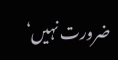ضرورت نہیں‘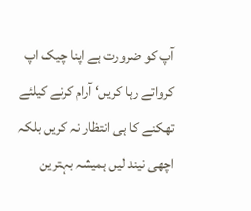آپ کو ضرورت ہے اپنا چیک اپ کرواتے رہا کریں‘ آرام کرنے کیلئے تھکنے کا ہی انتظار نہ کریں بلکہ اچھی نیند لیں ہمیشہ بہترین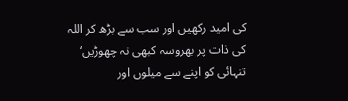کی امید رکھیں اور سب سے بڑھ کر اللہ کی ذات پر بھروسہ کبھی نہ چھوڑیں‘ تنہائی کو اپنے سے میلوں اور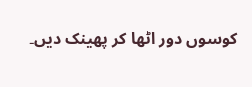کوسوں دور اٹھا کر پھینک دیں۔